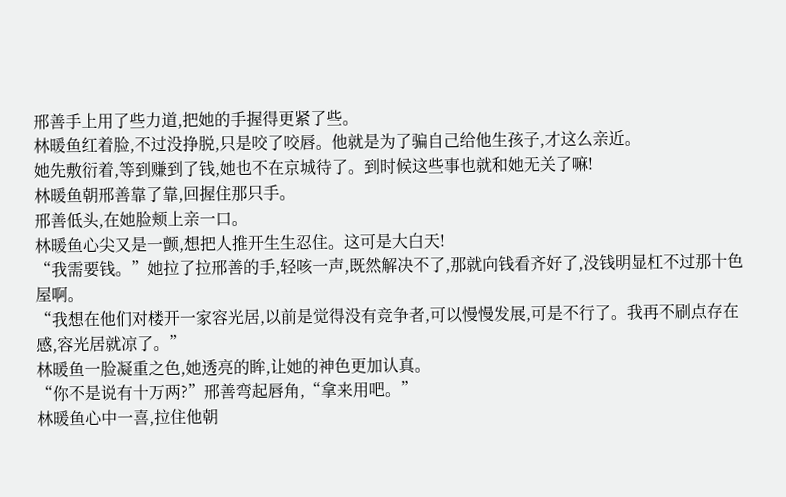邢善手上用了些力道,把她的手握得更紧了些。
林暖鱼红着脸,不过没挣脱,只是咬了咬唇。他就是为了骗自己给他生孩子,才这么亲近。
她先敷衍着,等到赚到了钱,她也不在京城待了。到时候这些事也就和她无关了嘛!
林暖鱼朝邢善靠了靠,回握住那只手。
邢善低头,在她脸颊上亲一口。
林暖鱼心尖又是一颤,想把人推开生生忍住。这可是大白天!
“我需要钱。”她拉了拉邢善的手,轻咳一声,既然解决不了,那就向钱看齐好了,没钱明显杠不过那十色屋啊。
“我想在他们对楼开一家容光居,以前是觉得没有竞争者,可以慢慢发展,可是不行了。我再不刷点存在感,容光居就凉了。”
林暖鱼一脸凝重之色,她透亮的眸,让她的神色更加认真。
“你不是说有十万两?”邢善弯起唇角,“拿来用吧。”
林暖鱼心中一喜,拉住他朝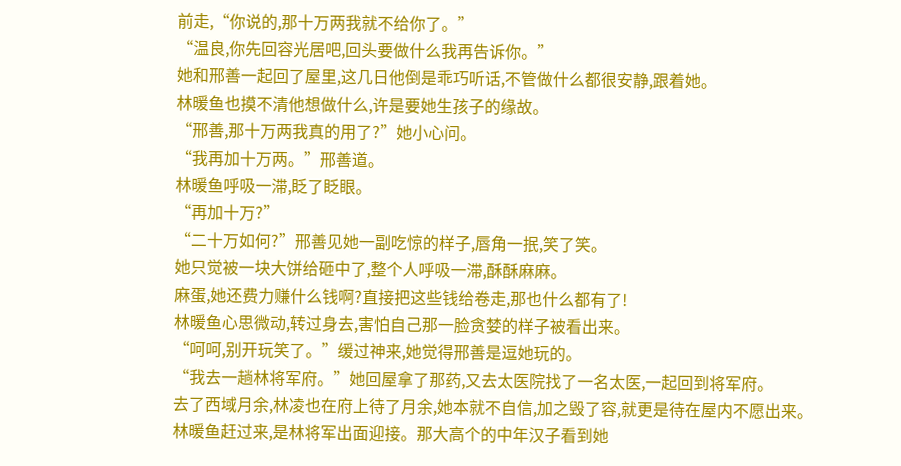前走,“你说的,那十万两我就不给你了。”
“温良,你先回容光居吧,回头要做什么我再告诉你。”
她和邢善一起回了屋里,这几日他倒是乖巧听话,不管做什么都很安静,跟着她。
林暖鱼也摸不清他想做什么,许是要她生孩子的缘故。
“邢善,那十万两我真的用了?”她小心问。
“我再加十万两。”邢善道。
林暖鱼呼吸一滞,眨了眨眼。
“再加十万?”
“二十万如何?”邢善见她一副吃惊的样子,唇角一抿,笑了笑。
她只觉被一块大饼给砸中了,整个人呼吸一滞,酥酥麻麻。
麻蛋,她还费力赚什么钱啊?直接把这些钱给卷走,那也什么都有了!
林暖鱼心思微动,转过身去,害怕自己那一脸贪婪的样子被看出来。
“呵呵,别开玩笑了。”缓过神来,她觉得邢善是逗她玩的。
“我去一趟林将军府。”她回屋拿了那药,又去太医院找了一名太医,一起回到将军府。
去了西域月余,林凌也在府上待了月余,她本就不自信,加之毁了容,就更是待在屋内不愿出来。
林暖鱼赶过来,是林将军出面迎接。那大高个的中年汉子看到她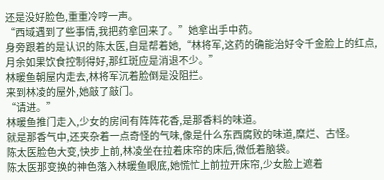还是没好脸色,重重冷哼一声。
“西域遇到了些事情,我把药拿回来了。”她拿出手中药。
身旁跟着的是认识的陈太医,自是帮着她,“林将军,这药的确能治好令千金脸上的红点,月余如果饮食控制得好,那红斑应是消退不少。”
林暖鱼朝屋内走去,林将军沉着脸倒是没阻拦。
来到林凌的屋外,她敲了敲门。
“请进。”
林暖鱼推门走入,少女的房间有阵阵花香,是那香料的味道。
就是那香气中,还夹杂着一点奇怪的气味,像是什么东西腐败的味道,糜烂、古怪。
陈太医脸色大变,快步上前,林凌坐在拉着床帘的床后,微低着脑袋。
陈太医那变换的神色落入林暖鱼眼底,她慌忙上前拉开床帘,少女脸上遮着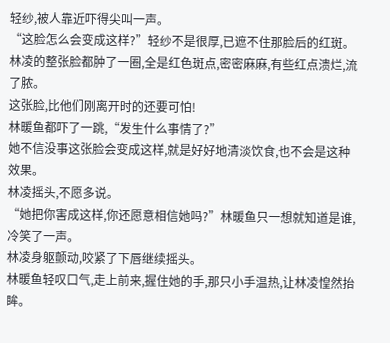轻纱,被人靠近吓得尖叫一声。
“这脸怎么会变成这样?”轻纱不是很厚,已遮不住那脸后的红斑。
林凌的整张脸都肿了一圈,全是红色斑点,密密麻麻,有些红点溃烂,流了脓。
这张脸,比他们刚离开时的还要可怕!
林暖鱼都吓了一跳,“发生什么事情了?”
她不信没事这张脸会变成这样,就是好好地清淡饮食,也不会是这种效果。
林凌摇头,不愿多说。
“她把你害成这样,你还愿意相信她吗?”林暖鱼只一想就知道是谁,冷笑了一声。
林凌身躯颤动,咬紧了下唇继续摇头。
林暖鱼轻叹口气,走上前来,握住她的手,那只小手温热,让林凌惶然抬眸。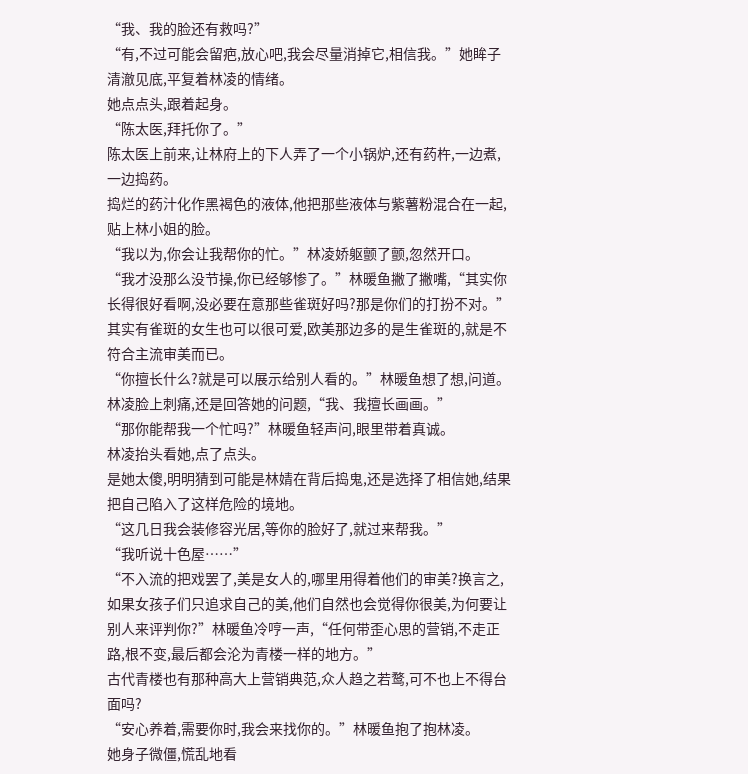“我、我的脸还有救吗?”
“有,不过可能会留疤,放心吧,我会尽量消掉它,相信我。”她眸子清澈见底,平复着林凌的情绪。
她点点头,跟着起身。
“陈太医,拜托你了。”
陈太医上前来,让林府上的下人弄了一个小锅炉,还有药杵,一边煮,一边捣药。
捣烂的药汁化作黑褐色的液体,他把那些液体与紫薯粉混合在一起,贴上林小姐的脸。
“我以为,你会让我帮你的忙。”林凌娇躯颤了颤,忽然开口。
“我才没那么没节操,你已经够惨了。”林暖鱼撇了撇嘴,“其实你长得很好看啊,没必要在意那些雀斑好吗?那是你们的打扮不对。”
其实有雀斑的女生也可以很可爱,欧美那边多的是生雀斑的,就是不符合主流审美而已。
“你擅长什么?就是可以展示给别人看的。”林暖鱼想了想,问道。
林凌脸上刺痛,还是回答她的问题,“我、我擅长画画。”
“那你能帮我一个忙吗?”林暖鱼轻声问,眼里带着真诚。
林凌抬头看她,点了点头。
是她太傻,明明猜到可能是林婧在背后捣鬼,还是选择了相信她,结果把自己陷入了这样危险的境地。
“这几日我会装修容光居,等你的脸好了,就过来帮我。”
“我听说十色屋……”
“不入流的把戏罢了,美是女人的,哪里用得着他们的审美?换言之,如果女孩子们只追求自己的美,他们自然也会觉得你很美,为何要让别人来评判你?”林暖鱼冷哼一声,“任何带歪心思的营销,不走正路,根不变,最后都会沦为青楼一样的地方。”
古代青楼也有那种高大上营销典范,众人趋之若鹜,可不也上不得台面吗?
“安心养着,需要你时,我会来找你的。”林暖鱼抱了抱林凌。
她身子微僵,慌乱地看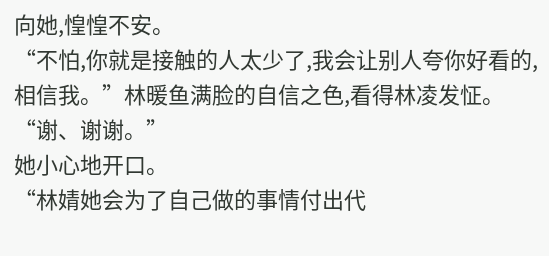向她,惶惶不安。
“不怕,你就是接触的人太少了,我会让别人夸你好看的,相信我。”林暖鱼满脸的自信之色,看得林凌发怔。
“谢、谢谢。”
她小心地开口。
“林婧她会为了自己做的事情付出代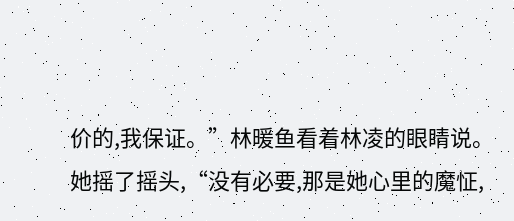价的,我保证。”林暖鱼看着林凌的眼睛说。
她摇了摇头,“没有必要,那是她心里的魔怔,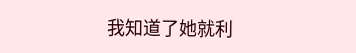我知道了她就利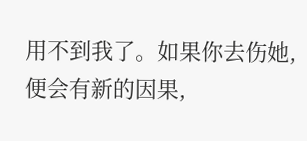用不到我了。如果你去伤她,便会有新的因果,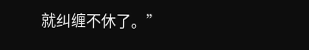就纠缠不休了。”